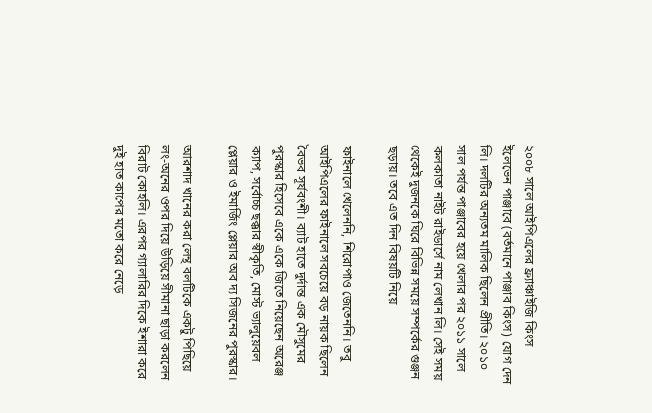২০০৮ সালে আইপিএলের ফ্র্যাঞ্চাইজি কিংস ইলেভেন পাঞ্জাবে (বর্তমানে পাঞ্জাব কিংস) যোগ দেন লি। দলটির অন্যতম মালিক ছিলেন প্রীতি। ২০১০ সাল পর্যন্ত পাঞ্জাবের হয়ে খেলার পর ২০১১ সালে কলকাতা নাইট রাইডার্সে নাম লেখান লি। সেই সময় থেকেই দুজনকে ঘিরে বিভিন্ন সময়ে সম্পর্কের গুঞ্জন ছড়ায়। তবে এত দিন বিষয়টি নিয়ে

ফাইনালে খেলেননি, শিরোপাও জেতেননি। তবু আইপিএলের ফাইনালে সবচেয়ে বড় নায়ক ছিলেন বৈভব সূর্যবংশী। ব্যাট হাতে দুর্দান্ত এক মৌসুমের পুরস্কার হিসেবে একে একে জিতে নিয়েছেন অরেঞ্জ ক্যাপ, সর্বোচ্চ ছক্কার স্বীকৃতি, মোস্ট ভ্যালুয়েবল প্লেয়ার ও ইমার্জিং প্লেয়ার অব দ্য সিজনের পুরস্কার।

আরশাদ খানের করা লেন্থ বলটিকে একটু পিছিয়ে লং-অনের ওপর দিয়ে উড়িয়ে সীমানা ছাড়া করলেন বিরাট কোহলি। এরপর গ্যালারির দিকে ইশারা করে দুই হাত কাপের মতো করে নেড়ে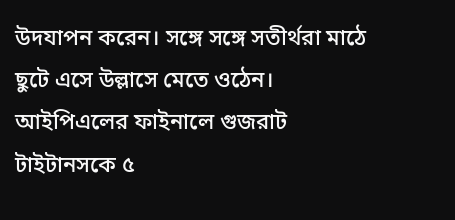উদযাপন করেন। সঙ্গে সঙ্গে সতীর্থরা মাঠে ছুটে এসে উল্লাসে মেতে ওঠেন। আইপিএলের ফাইনালে গুজরাট টাইটানসকে ৫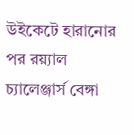উইকেটে হারানোর পর রয়্যাল চ্যালেঞ্জার্স বেঙ্গা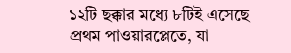১২টি ছক্কার মধ্যে ৮টিই এসেছে প্রথম পাওয়ারপ্লেতে, যা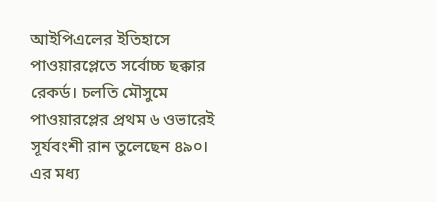আইপিএলের ইতিহাসে পাওয়ারপ্লেতে সর্বোচ্চ ছক্কার রেকর্ড। চলতি মৌসুমে পাওয়ারপ্লের প্রথম ৬ ওভারেই সূর্যবংশী রান তুলেছেন ৪৯০। এর মধ্য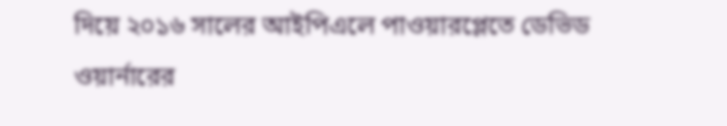দিয়ে ২০১৬ সালের আইপিএলে পাওয়ারপ্লেতে ডেভিড ওয়ার্নারের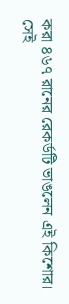করা ৪৬৭ রানের রেকর্ডটি ভাঙলেন এই কিশোর। সেই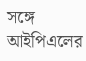সঙ্গে আইপিএলের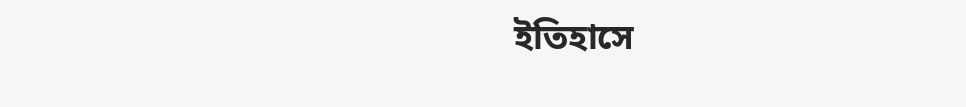ইতিহাসে